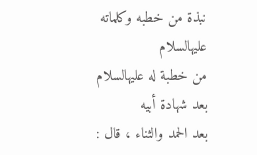نبذة من خطبه وكلماته عليهالسلام
من خطبة له عليهالسلام بعد شهادة أبيه
بعد الحمد والثناء ، قال :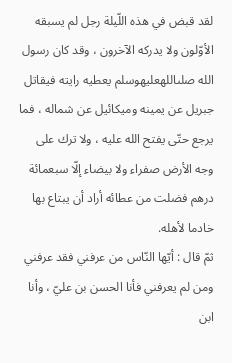لقد قبض في هذه اللّيلة رجل لم يسبقه الأوّلون ولا يدركه الآخرون ، وقد كان رسول الله صلىاللهعليهوسلم يعطيه رايته فيقاتل جبريل عن يمينه وميكائيل عن شماله ، فما يرجع حتّى يفتح الله عليه ، ولا ترك على وجه الأرض صفراء ولا بيضاء إلّا سبعمائة درهم فضلت من عطائه أراد أن يبتاع بها خادما لأهله.
ثمّ قال : أيّها النّاس من عرفني فقد عرفني ومن لم يعرفني فأنا الحسن بن عليّ ، وأنا ابن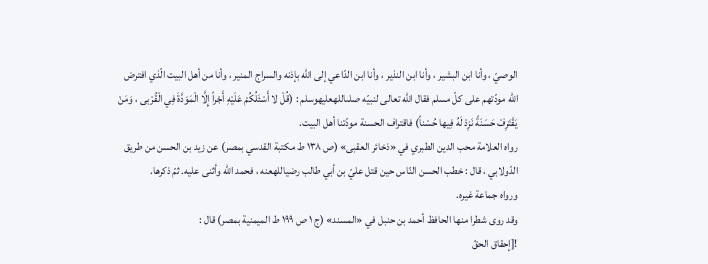الوصيّ ، وأنا ابن البشير ، وأنا ابن النذير ، وأنا ابن الدّاعي إلى الله بإذنه والسراج المنير ، وأنا من أهل البيت الّذي افترض الله مودّتهم على كلّ مسلم فقال الله تعالى لنبيّه صلىاللهعليهوسلم : (قُلْ لا أَسْئَلُكُمْ عَلَيْهِ أَجْراً إِلَّا الْمَوَدَّةَ فِي الْقُرْبى ، وَمَنْ يَقْتَرِفْ حَسَنَةً نَزِدْ لَهُ فِيها حُسْناً) فاقتراف الحسنة مودّتنا أهل البيت.
رواه العلامة محب الدين الطبري في «ذخائر العقبى» (ص ١٣٨ ط مكتبة القدسي بمصر) عن زيد بن الحسن من طريق الدّولابي ، قال : خطب الحسن النّاس حين قتل عليّ بن أبي طالب رضياللهعنه ، فحمد الله وأثنى عليه. ثمّ ذكرها.
ورواه جماعة غيره.
وقد روى شطرا منها الحافظ أحمد بن حنبل في «المسند» (ج ١ ص ١٩٩ ط الميمنية بمصر) قال :
![إحقاق الحقّ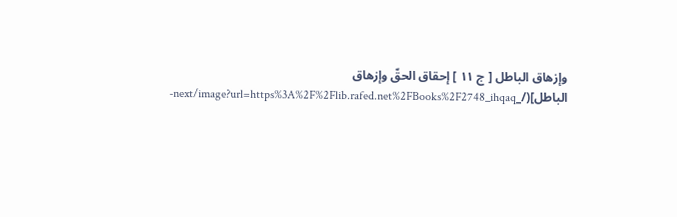وإزهاق الباطل [ ج ١١ ] إحقاق الحقّ وإزهاق الباطل](/_next/image?url=https%3A%2F%2Flib.rafed.net%2FBooks%2F2748_ihqaq-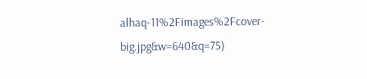alhaq-11%2Fimages%2Fcover-big.jpg&w=640&q=75)